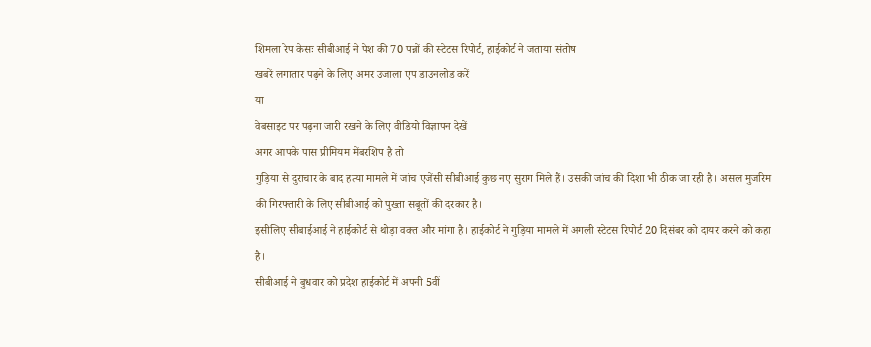शिमला रेप केसः सीबीआई ने पेश की 70 पन्नों की स्टेटस रिपोर्ट, हाईकोर्ट ने जताया संतोष
खबरें लगातार पढ़ने के लिए अमर उजाला एप डाउनलोड करें
या
वेबसाइट पर पढ़ना जारी रखने के लिए वीडियो विज्ञापन देखें
अगर आपके पास प्रीमियम मेंबरशिप है तो
गुड़िया से दुराचार के बाद हत्या मामले में जांच एजेंसी सीबीआई कुछ नए सुराग मिले हैं। उसकी जांच की दिशा भी ठीक जा रही है। असल मुजरिम की गिरफ्तारी के लिए सीबीआई को पुख्ता सबूतों की दरकार है।
इसीलिए सीबाईआई ने हाईकोर्ट से थोड़ा वक्त और मांगा है। हाईकोर्ट ने गुड़िया मामले में अगली स्टेटस रिपोर्ट 20 दिसंबर को दायर करने को कहा है।
सीबीआई ने बुधवार को प्रदेश हाईकोर्ट में अपनी 5वीं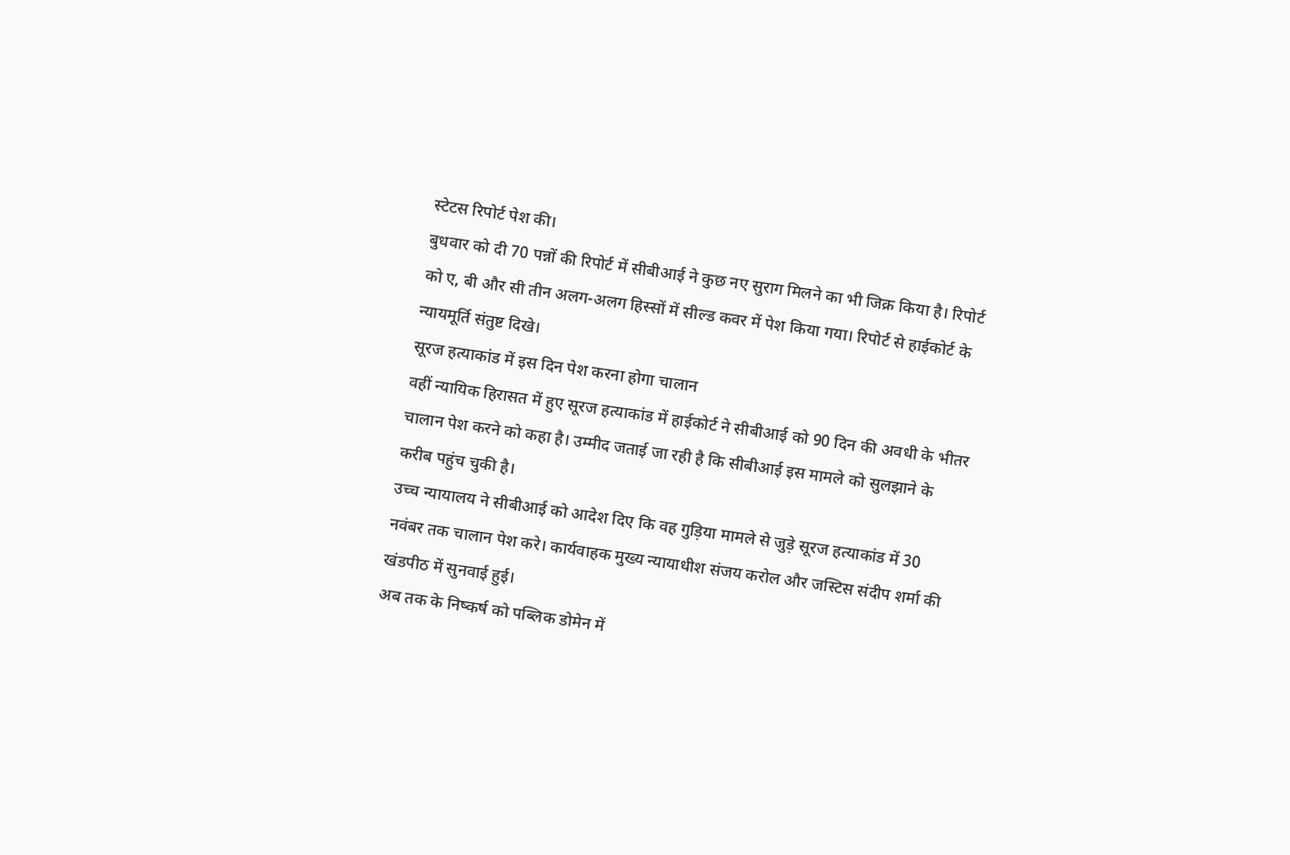स्टेटस रिपोर्ट पेश की।
बुधवार को दी 70 पन्नों की रिपोर्ट में सीबीआई ने कुछ नए सुराग मिलने का भी जिक्र किया है। रिपोर्ट को ए, बी और सी तीन अलग-अलग हिस्सों में सील्ड कवर में पेश किया गया। रिपोर्ट से हाईकोर्ट के न्यायमूर्ति संतुष्ट दिखे।
सूरज हत्याकांड में इस दिन पेश करना होगा चालान
वहीं न्यायिक हिरासत में हुए सूरज हत्याकांड में हाईकोर्ट ने सीबीआई को 90 दिन की अवधी के भीतर चालान पेश करने को कहा है। उम्मीद जताई जा रही है कि सीबीआई इस मामले को सुलझाने के करीब पहुंच चुकी है।
उच्च न्यायालय ने सीबीआई को आदेश दिए कि वह गुड़िया मामले से जुड़े सूरज हत्याकांड में 30 नवंबर तक चालान पेश करे। कार्यवाहक मुख्य न्यायाधीश संजय करोल और जस्टिस संदीप शर्मा की खंडपीठ में सुनवाई हुई।
अब तक के निष्कर्ष को पब्लिक डोमेन में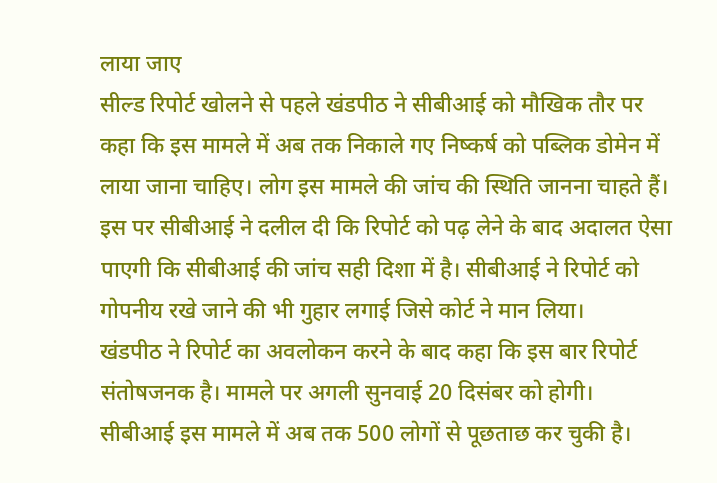लाया जाए
सील्ड रिपोर्ट खोलने से पहले खंडपीठ ने सीबीआई को मौखिक तौर पर कहा कि इस मामले में अब तक निकाले गए निष्कर्ष को पब्लिक डोमेन में लाया जाना चाहिए। लोग इस मामले की जांच की स्थिति जानना चाहते हैं।
इस पर सीबीआई ने दलील दी कि रिपोर्ट को पढ़ लेने के बाद अदालत ऐसा पाएगी कि सीबीआई की जांच सही दिशा में है। सीबीआई ने रिपोर्ट को गोपनीय रखे जाने की भी गुहार लगाई जिसे कोर्ट ने मान लिया।
खंडपीठ ने रिपोर्ट का अवलोकन करने के बाद कहा कि इस बार रिपोर्ट संतोषजनक है। मामले पर अगली सुनवाई 20 दिसंबर को होगी।
सीबीआई इस मामले में अब तक 500 लोगों से पूछताछ कर चुकी है।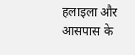हलाइला और आसपास के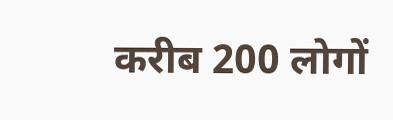करीब 200 लोगों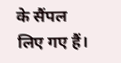के सैंपल लिए गए हैं।